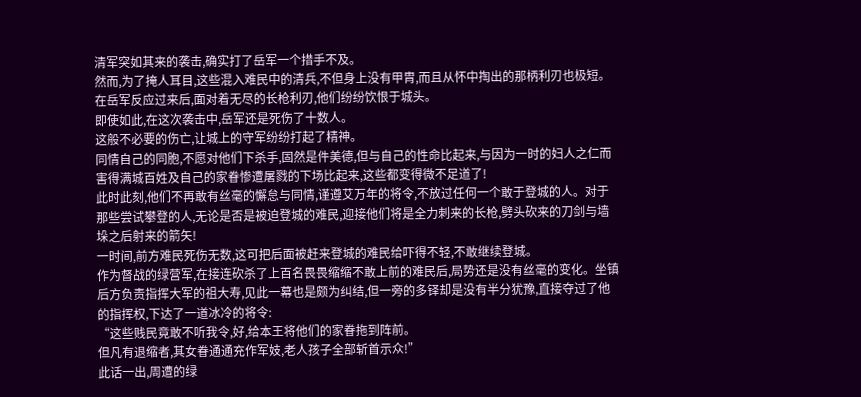清军突如其来的袭击,确实打了岳军一个措手不及。
然而,为了掩人耳目,这些混入难民中的清兵,不但身上没有甲胄,而且从怀中掏出的那柄利刃也极短。在岳军反应过来后,面对着无尽的长枪利刃,他们纷纷饮恨于城头。
即使如此,在这次袭击中,岳军还是死伤了十数人。
这般不必要的伤亡,让城上的守军纷纷打起了精神。
同情自己的同胞,不愿对他们下杀手,固然是件美德,但与自己的性命比起来,与因为一时的妇人之仁而害得满城百姓及自己的家眷惨遭屠戮的下场比起来,这些都变得微不足道了!
此时此刻,他们不再敢有丝毫的懈怠与同情,谨遵艾万年的将令,不放过任何一个敢于登城的人。对于那些尝试攀登的人,无论是否是被迫登城的难民,迎接他们将是全力刺来的长枪,劈头砍来的刀剑与墙垛之后射来的箭矢!
一时间,前方难民死伤无数,这可把后面被赶来登城的难民给吓得不轻,不敢继续登城。
作为督战的绿营军,在接连砍杀了上百名畏畏缩缩不敢上前的难民后,局势还是没有丝毫的变化。坐镇后方负责指挥大军的祖大寿,见此一幕也是颇为纠结,但一旁的多铎却是没有半分犹豫,直接夺过了他的指挥权,下达了一道冰冷的将令:
“这些贱民竟敢不听我令,好,给本王将他们的家眷拖到阵前。
但凡有退缩者,其女眷通通充作军妓,老人孩子全部斩首示众!”
此话一出,周遭的绿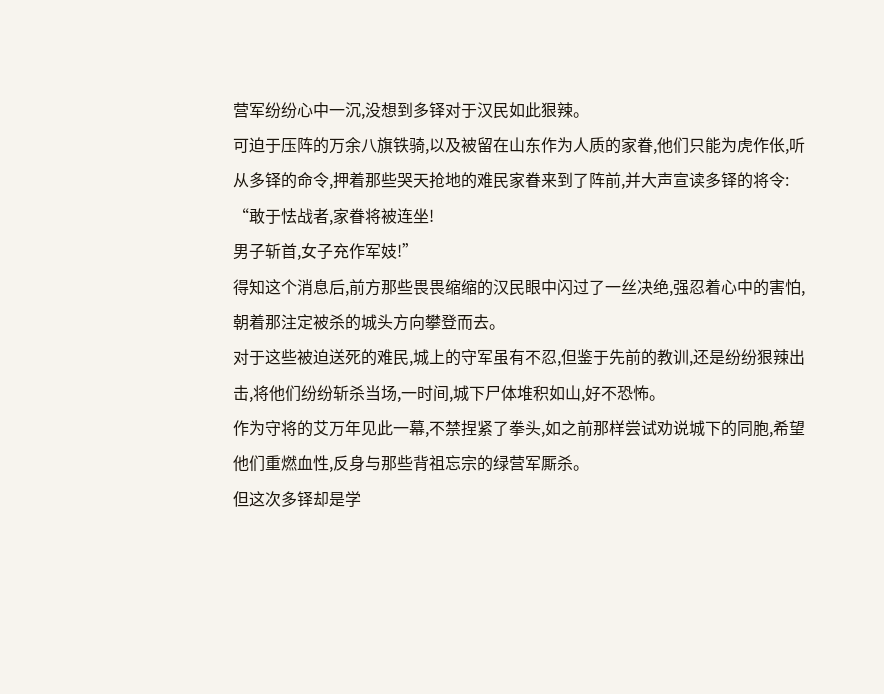营军纷纷心中一沉,没想到多铎对于汉民如此狠辣。
可迫于压阵的万余八旗铁骑,以及被留在山东作为人质的家眷,他们只能为虎作伥,听从多铎的命令,押着那些哭天抢地的难民家眷来到了阵前,并大声宣读多铎的将令:
“敢于怯战者,家眷将被连坐!
男子斩首,女子充作军妓!”
得知这个消息后,前方那些畏畏缩缩的汉民眼中闪过了一丝决绝,强忍着心中的害怕,朝着那注定被杀的城头方向攀登而去。
对于这些被迫送死的难民,城上的守军虽有不忍,但鉴于先前的教训,还是纷纷狠辣出击,将他们纷纷斩杀当场,一时间,城下尸体堆积如山,好不恐怖。
作为守将的艾万年见此一幕,不禁捏紧了拳头,如之前那样尝试劝说城下的同胞,希望他们重燃血性,反身与那些背祖忘宗的绿营军厮杀。
但这次多铎却是学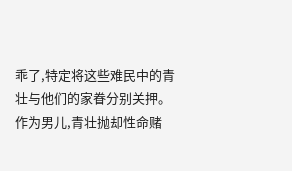乖了,特定将这些难民中的青壮与他们的家眷分别关押。
作为男儿,青壮抛却性命赌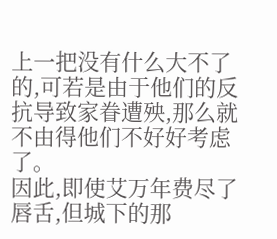上一把没有什么大不了的,可若是由于他们的反抗导致家眷遭殃,那么就不由得他们不好好考虑了。
因此,即使艾万年费尽了唇舌,但城下的那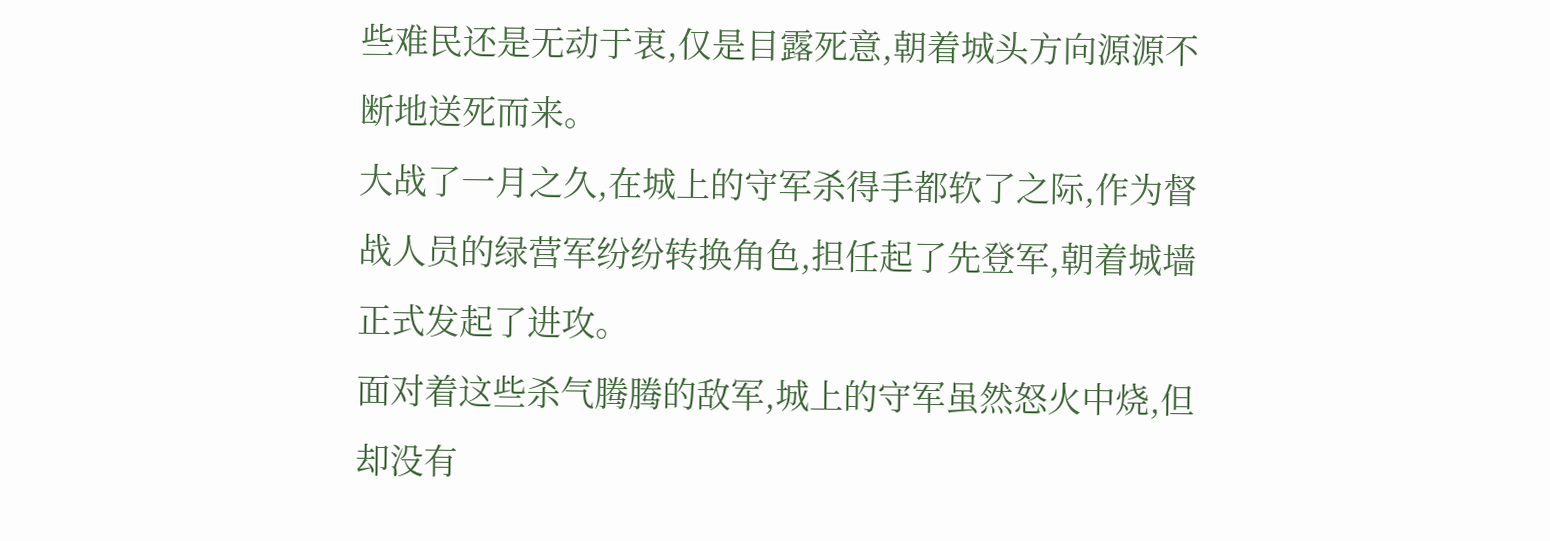些难民还是无动于衷,仅是目露死意,朝着城头方向源源不断地送死而来。
大战了一月之久,在城上的守军杀得手都软了之际,作为督战人员的绿营军纷纷转换角色,担任起了先登军,朝着城墙正式发起了进攻。
面对着这些杀气腾腾的敌军,城上的守军虽然怒火中烧,但却没有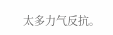太多力气反抗。